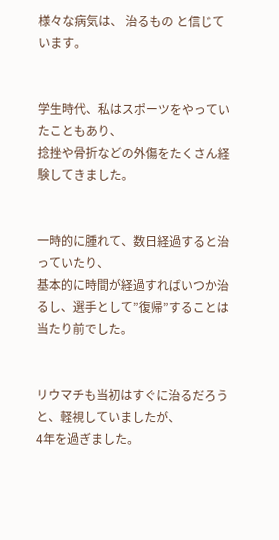様々な病気は、 治るもの と信じています。


学生時代、私はスポーツをやっていたこともあり、
捻挫や骨折などの外傷をたくさん経験してきました。


一時的に腫れて、数日経過すると治っていたり、
基本的に時間が経過すればいつか治るし、選手として”復帰”することは当たり前でした。


リウマチも当初はすぐに治るだろうと、軽視していましたが、
4年を過ぎました。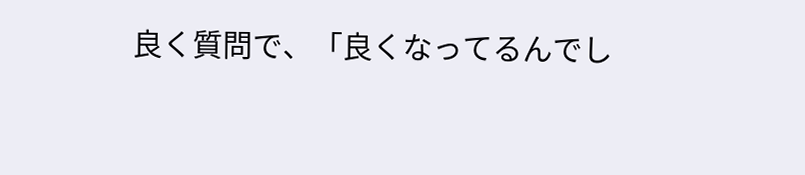良く質問で、「良くなってるんでし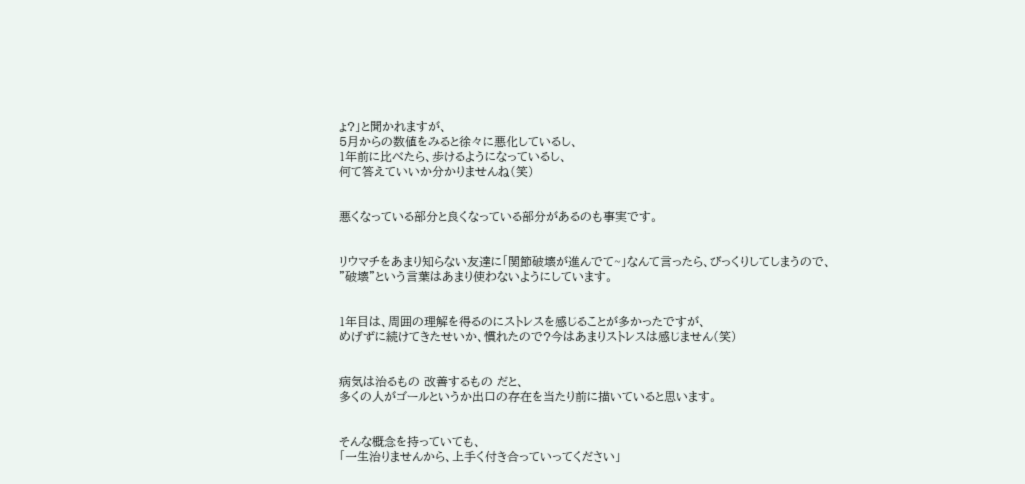ょ?」と聞かれますが、
5月からの数値をみると徐々に悪化しているし、
1年前に比べたら、歩けるようになっているし、
何て答えていいか分かりませんね(笑)


悪くなっている部分と良くなっている部分があるのも事実です。


リウマチをあまり知らない友達に「関節破壊が進んでて~」なんて言ったら、びっくりしてしまうので、
”破壊”という言葉はあまり使わないようにしています。


1年目は、周囲の理解を得るのにストレスを感じることが多かったですが、
めげずに続けてきたせいか、慣れたので?今はあまりストレスは感じません(笑)


病気は治るもの 改善するもの だと、
多くの人がゴールというか出口の存在を当たり前に描いていると思います。


そんな概念を持っていても、
「一生治りませんから、上手く付き合っていってください」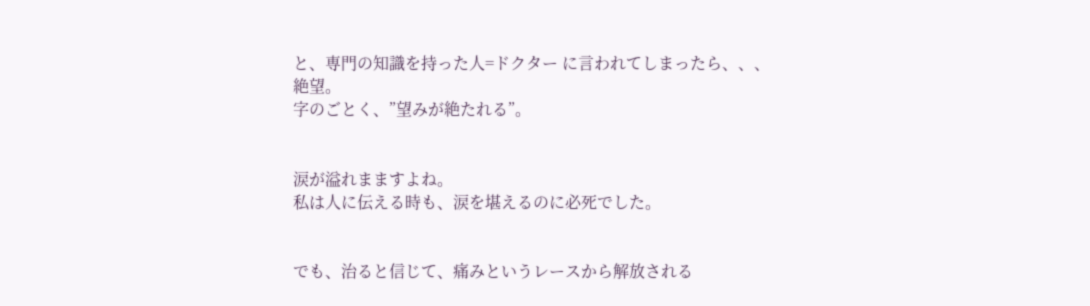と、専門の知識を持った人=ドクター に言われてしまったら、、、
絶望。
字のごとく、”望みが絶たれる”。


涙が溢れまますよね。
私は人に伝える時も、涙を堪えるのに必死でした。


でも、治ると信じて、痛みというレースから解放される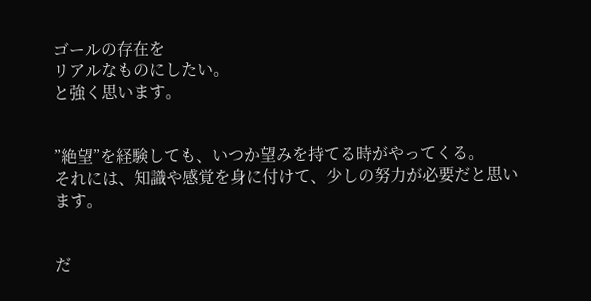ゴールの存在を
リアルなものにしたい。
と強く思います。


”絶望”を経験しても、いつか望みを持てる時がやってくる。
それには、知識や感覚を身に付けて、少しの努力が必要だと思います。


だ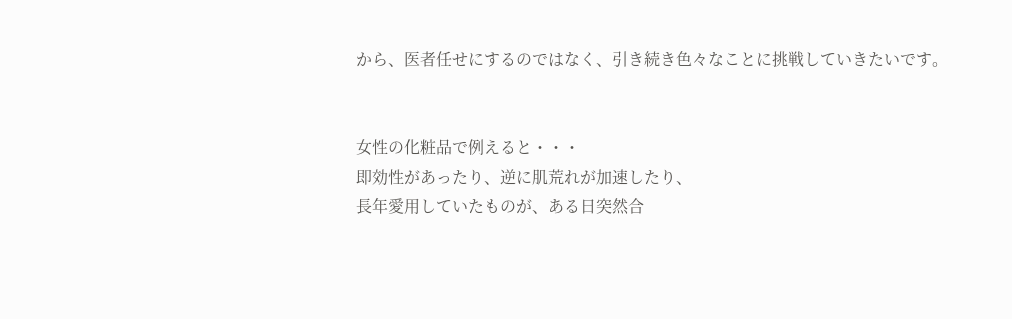から、医者任せにするのではなく、引き続き色々なことに挑戦していきたいです。


女性の化粧品で例えると・・・
即効性があったり、逆に肌荒れが加速したり、
長年愛用していたものが、ある日突然合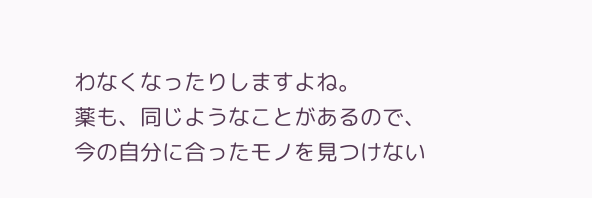わなくなったりしますよね。
薬も、同じようなことがあるので、
今の自分に合ったモノを見つけない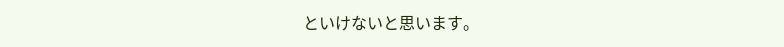といけないと思います。